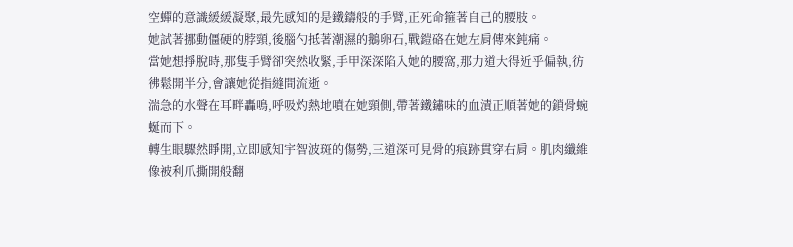空蟬的意識緩緩凝聚,最先感知的是鐵鑄般的手臂,正死命箍著自己的腰肢。
她試著挪動僵硬的脖頸,後腦勺抵著潮濕的鵝卵石,戰鎧硌在她左肩傳來鈍痛。
當她想掙脫時,那隻手臂卻突然收緊,手甲深深陷入她的腰窩,那力道大得近乎偏執,彷彿鬆開半分,會讓她從指縫間流逝。
湍急的水聲在耳畔轟鳴,呼吸灼熱地噴在她頸側,帶著鐵鏽味的血漬正順著她的鎖骨蜿蜒而下。
轉生眼驟然睜開,立即感知宇智波斑的傷勢,三道深可見骨的痕跡貫穿右肩。肌肉纖維像被利爪撕開般翻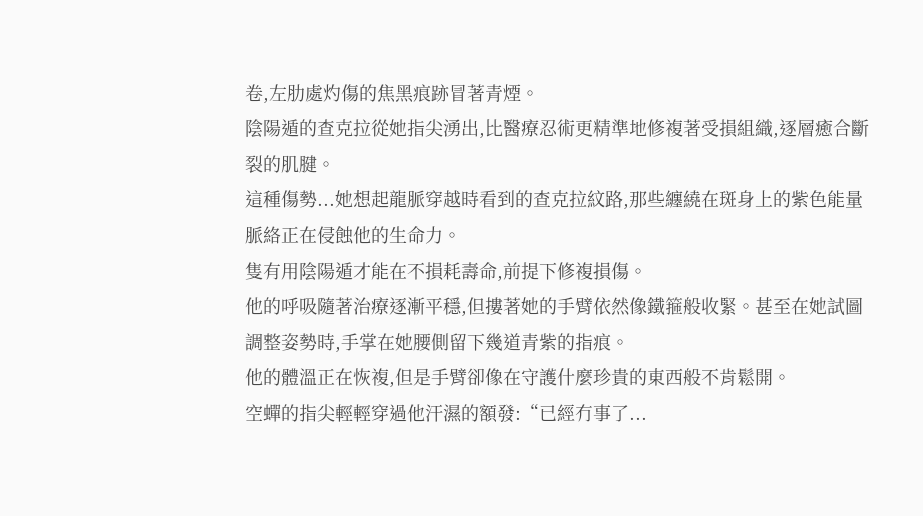卷,左肋處灼傷的焦黑痕跡冒著青煙。
陰陽遁的查克拉從她指尖湧出,比醫療忍術更精準地修複著受損組織,逐層癒合斷裂的肌腱。
這種傷勢...她想起龍脈穿越時看到的查克拉紋路,那些纏繞在斑身上的紫色能量脈絡正在侵蝕他的生命力。
隻有用陰陽遁才能在不損耗壽命,前提下修複損傷。
他的呼吸隨著治療逐漸平穩,但摟著她的手臂依然像鐵箍般收緊。甚至在她試圖調整姿勢時,手掌在她腰側留下幾道青紫的指痕。
他的體溫正在恢複,但是手臂卻像在守護什麼珍貴的東西般不肯鬆開。
空蟬的指尖輕輕穿過他汗濕的額發:“已經冇事了...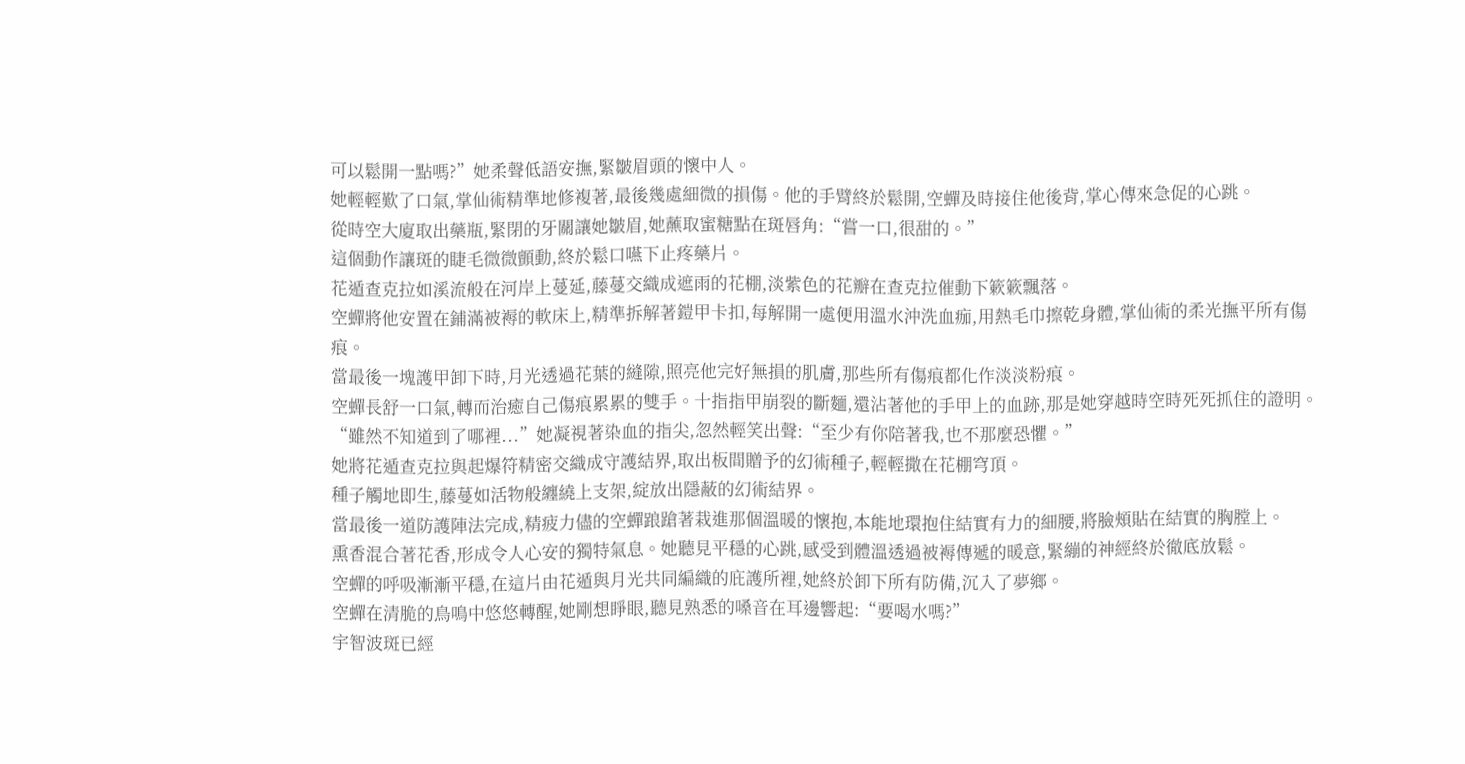可以鬆開一點嗎?”她柔聲低語安撫,緊皺眉頭的懷中人。
她輕輕歎了口氣,掌仙術精準地修複著,最後幾處細微的損傷。他的手臂終於鬆開,空蟬及時接住他後背,掌心傳來急促的心跳。
從時空大廈取出藥瓶,緊閉的牙關讓她皺眉,她蘸取蜜糖點在斑唇角:“嘗一口,很甜的。”
這個動作讓斑的睫毛微微顫動,終於鬆口嚥下止疼藥片。
花遁查克拉如溪流般在河岸上蔓延,藤蔓交織成遮雨的花棚,淡紫色的花瓣在查克拉催動下簌簌飄落。
空蟬將他安置在鋪滿被褥的軟床上,精準拆解著鎧甲卡扣,每解開一處便用溫水沖洗血痂,用熱毛巾擦乾身體,掌仙術的柔光撫平所有傷痕。
當最後一塊護甲卸下時,月光透過花葉的縫隙,照亮他完好無損的肌膚,那些所有傷痕都化作淡淡粉痕。
空蟬長舒一口氣,轉而治癒自己傷痕累累的雙手。十指指甲崩裂的斷麵,還沾著他的手甲上的血跡,那是她穿越時空時死死抓住的證明。
“雖然不知道到了哪裡...”她凝視著染血的指尖,忽然輕笑出聲:“至少有你陪著我,也不那麼恐懼。”
她將花遁查克拉與起爆符精密交織成守護結界,取出板間贈予的幻術種子,輕輕撒在花棚穹頂。
種子觸地即生,藤蔓如活物般纏繞上支架,綻放出隱蔽的幻術結界。
當最後一道防護陣法完成,精疲力儘的空蟬踉蹌著栽進那個溫暖的懷抱,本能地環抱住結實有力的細腰,將臉頰貼在結實的胸膛上。
熏香混合著花香,形成令人心安的獨特氣息。她聽見平穩的心跳,感受到體溫透過被褥傳遞的暖意,緊繃的神經終於徹底放鬆。
空蟬的呼吸漸漸平穩,在這片由花遁與月光共同編織的庇護所裡,她終於卸下所有防備,沉入了夢鄉。
空蟬在清脆的鳥鳴中悠悠轉醒,她剛想睜眼,聽見熟悉的嗓音在耳邊響起:“要喝水嗎?”
宇智波斑已經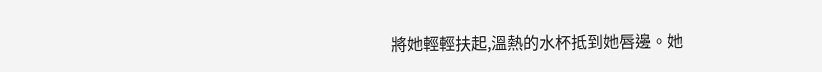將她輕輕扶起,溫熱的水杯抵到她唇邊。她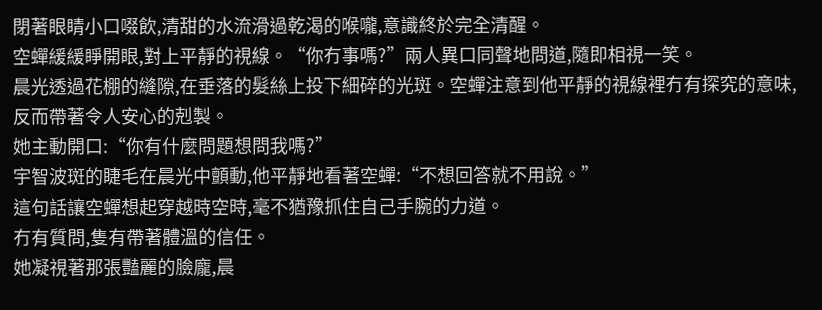閉著眼睛小口啜飲,清甜的水流滑過乾渴的喉嚨,意識終於完全清醒。
空蟬緩緩睜開眼,對上平靜的視線。“你冇事嗎?”兩人異口同聲地問道,隨即相視一笑。
晨光透過花棚的縫隙,在垂落的髮絲上投下細碎的光斑。空蟬注意到他平靜的視線裡冇有探究的意味,反而帶著令人安心的剋製。
她主動開口:“你有什麼問題想問我嗎?”
宇智波斑的睫毛在晨光中顫動,他平靜地看著空蟬:“不想回答就不用說。”
這句話讓空蟬想起穿越時空時,毫不猶豫抓住自己手腕的力道。
冇有質問,隻有帶著體溫的信任。
她凝視著那張豔麗的臉龐,晨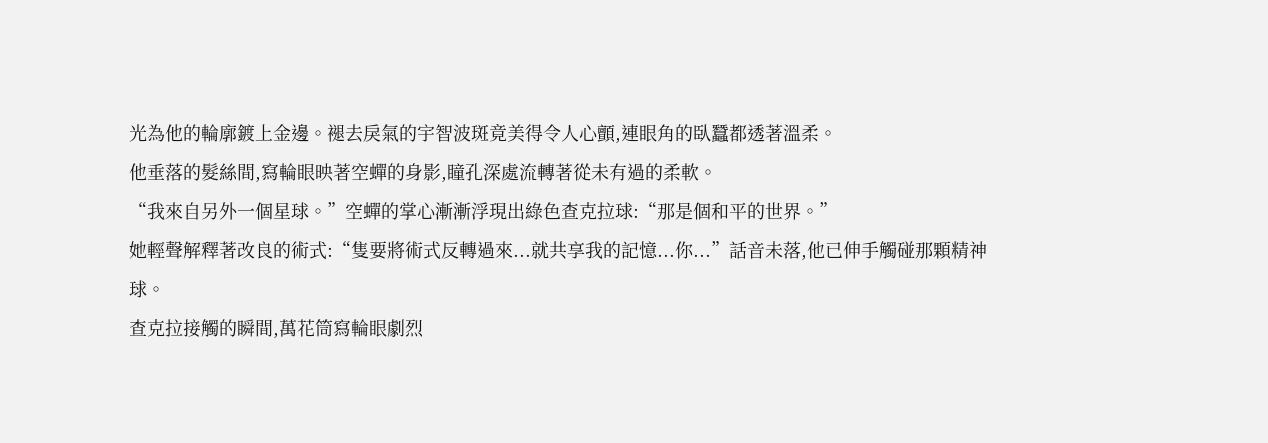光為他的輪廓鍍上金邊。褪去戾氣的宇智波斑竟美得令人心顫,連眼角的臥蠶都透著溫柔。
他垂落的髮絲間,寫輪眼映著空蟬的身影,瞳孔深處流轉著從未有過的柔軟。
“我來自另外一個星球。”空蟬的掌心漸漸浮現出綠色查克拉球:“那是個和平的世界。”
她輕聲解釋著改良的術式:“隻要將術式反轉過來...就共享我的記憶...你...”話音未落,他已伸手觸碰那顆精神球。
查克拉接觸的瞬間,萬花筒寫輪眼劇烈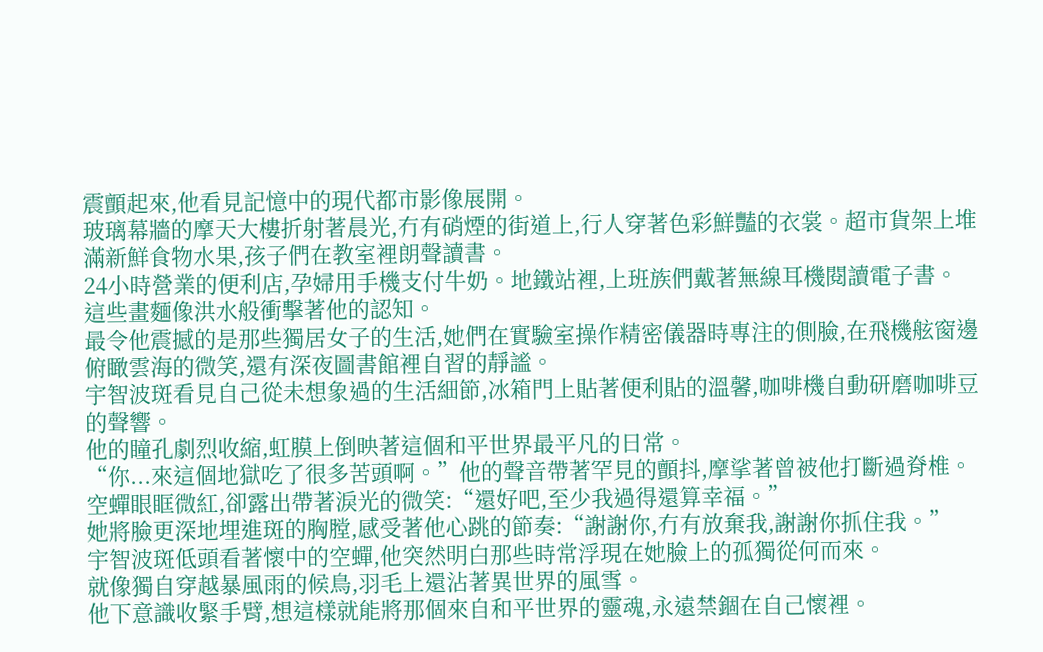震顫起來,他看見記憶中的現代都市影像展開。
玻璃幕牆的摩天大樓折射著晨光,冇有硝煙的街道上,行人穿著色彩鮮豔的衣裳。超市貨架上堆滿新鮮食物水果,孩子們在教室裡朗聲讀書。
24小時營業的便利店,孕婦用手機支付牛奶。地鐵站裡,上班族們戴著無線耳機閱讀電子書。這些畫麵像洪水般衝擊著他的認知。
最令他震撼的是那些獨居女子的生活,她們在實驗室操作精密儀器時專注的側臉,在飛機舷窗邊俯瞰雲海的微笑,還有深夜圖書館裡自習的靜謐。
宇智波斑看見自己從未想象過的生活細節,冰箱門上貼著便利貼的溫馨,咖啡機自動研磨咖啡豆的聲響。
他的瞳孔劇烈收縮,虹膜上倒映著這個和平世界最平凡的日常。
“你...來這個地獄吃了很多苦頭啊。”他的聲音帶著罕見的顫抖,摩挲著曾被他打斷過脊椎。
空蟬眼眶微紅,卻露出帶著淚光的微笑:“還好吧,至少我過得還算幸福。”
她將臉更深地埋進斑的胸膛,感受著他心跳的節奏:“謝謝你,冇有放棄我,謝謝你抓住我。”
宇智波斑低頭看著懷中的空蟬,他突然明白那些時常浮現在她臉上的孤獨從何而來。
就像獨自穿越暴風雨的候鳥,羽毛上還沾著異世界的風雪。
他下意識收緊手臂,想這樣就能將那個來自和平世界的靈魂,永遠禁錮在自己懷裡。